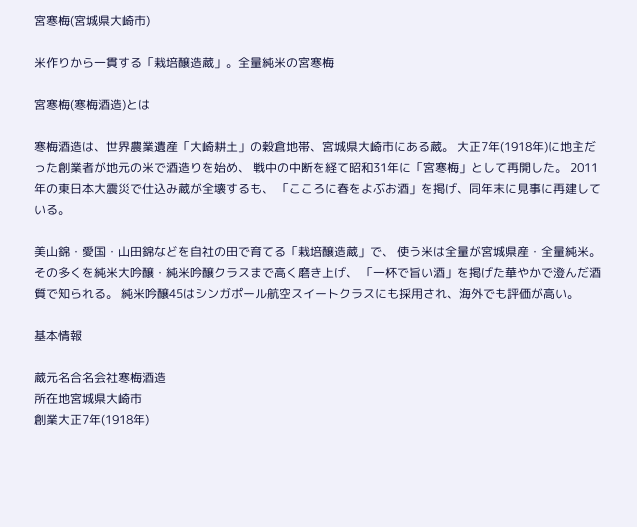宮寒梅(宮城県大崎市)

米作りから一貫する「栽培醸造蔵」。全量純米の宮寒梅

宮寒梅(寒梅酒造)とは

寒梅酒造は、世界農業遺産「大崎耕土」の穀倉地帯、宮城県大崎市にある蔵。 大正7年(1918年)に地主だった創業者が地元の米で酒造りを始め、 戦中の中断を経て昭和31年に「宮寒梅」として再開した。 2011年の東日本大震災で仕込み蔵が全壊するも、 「こころに春をよぶお酒」を掲げ、同年末に見事に再建している。

美山錦・愛国・山田錦などを自社の田で育てる「栽培醸造蔵」で、 使う米は全量が宮城県産・全量純米。 その多くを純米大吟醸・純米吟醸クラスまで高く磨き上げ、 「一杯で旨い酒」を掲げた華やかで澄んだ酒質で知られる。 純米吟醸45はシンガポール航空スイートクラスにも採用され、海外でも評価が高い。

基本情報

蔵元名合名会社寒梅酒造
所在地宮城県大崎市
創業大正7年(1918年)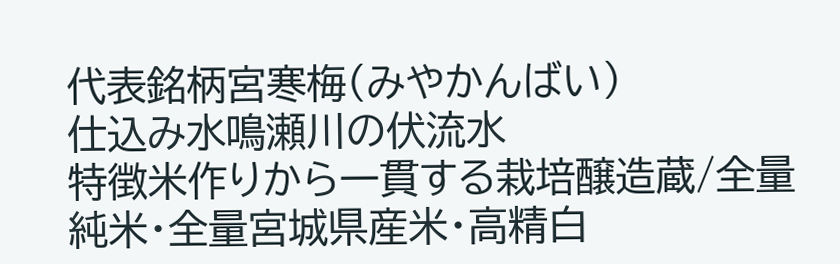代表銘柄宮寒梅(みやかんばい)
仕込み水鳴瀬川の伏流水
特徴米作りから一貫する栽培醸造蔵/全量純米・全量宮城県産米・高精白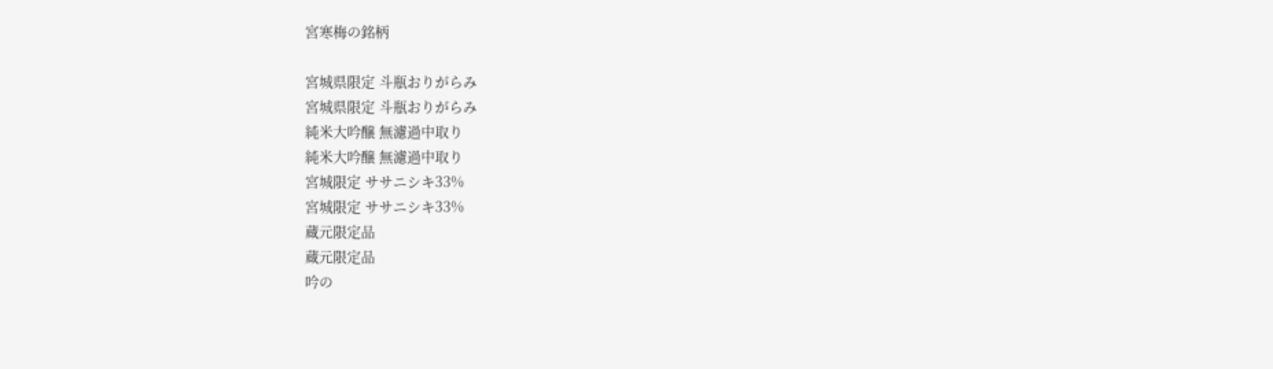宮寒梅の銘柄

宮城県限定 斗瓶おりがらみ
宮城県限定 斗瓶おりがらみ
純米大吟醸 無濾過中取り
純米大吟醸 無濾過中取り
宮城限定 ササニシキ33%
宮城限定 ササニシキ33%
蔵元限定品
蔵元限定品
吟の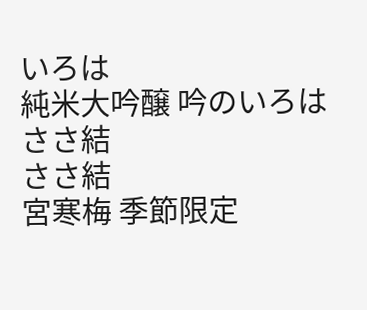いろは
純米大吟醸 吟のいろは
ささ結
ささ結
宮寒梅 季節限定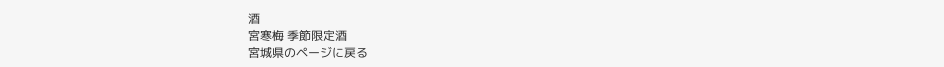酒
宮寒梅 季節限定酒
宮城県のページに戻る